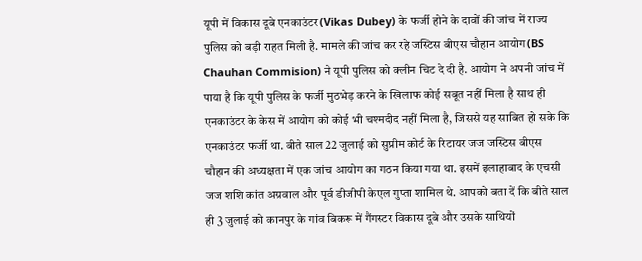यूपी में विकास दूबे एनकाउंटर(Vikas Dubey) के फर्जी होने के दावों की जांच में राज्य पुलिस को बड़ी राहत मिली है. मामले की जांच कर रहे जस्टिस बीएस चौहान आयोग(BS Chauhan Commision) ने यूपी पुलिस को क्लीन चिट दे दी है. आयोग ने अपनी जांच में पाया है कि यूपी पुलिस के फर्जी मुठभेड़ करने के खिलाफ कोई सबूत नहीं मिला है साथ ही एनकाउंटर के केस में आयोग को कोई भी चश्मदीद नहीं मिला है, जिससे यह साबित हो सके कि एनकाउंटर फर्जी था. बीते साल 22 जुलाई को सुप्रीम कोर्ट के रिटायर जज जस्टिस बीएस चौहान की अध्यक्षता में एक जांच आयोग का गठन किया गया था. इसमें इलाहाबाद के एचसी जज शशि कांत अग्रवाल और पूर्व डीजीपी केएल गुप्ता शामिल थे. आपको बता दें कि बीते साल ही 3 जुलाई को कानपुर के गांव बिकरू में गैंगस्टर विकास दूबे और उसके साथियों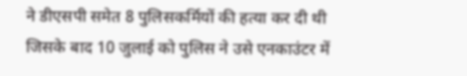ने डीएसपी समेत 8 पुलिसकर्मियों की हत्या कर दी थी जिसके बाद 10 जुलाई को पुलिस ने उसे एनकाउंटर में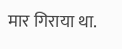मार गिराया था.